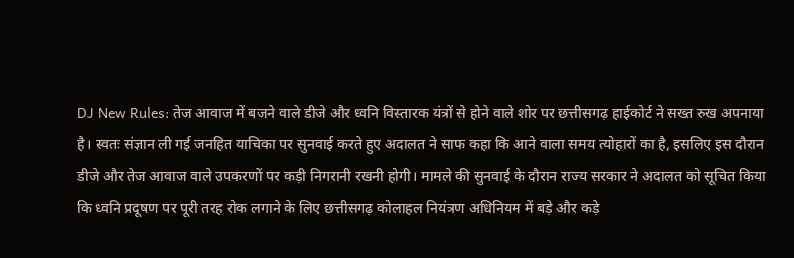DJ New Rules: तेज आवाज में बजने वाले डीजे और ध्वनि विस्तारक यंत्रों से होने वाले शोर पर छत्तीसगढ़ हाईकोर्ट ने सख्त रुख अपनाया है। स्वतः संज्ञान ली गई जनहित याचिका पर सुनवाई करते हुए अदालत ने साफ कहा कि आने वाला समय त्योहारों का है, इसलिए इस दौरान डीजे और तेज आवाज वाले उपकरणों पर कड़ी निगरानी रखनी होगी। मामले की सुनवाई के दौरान राज्य सरकार ने अदालत को सूचित किया कि ध्वनि प्रदूषण पर पूरी तरह रोक लगाने के लिए छत्तीसगढ़ कोलाहल नियंत्रण अधिनियम में बड़े और कड़े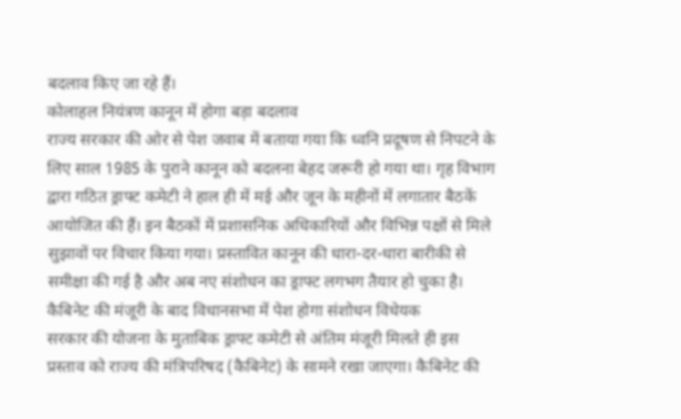बदलाव किए जा रहे हैं।
कोलाहल नियंत्रण कानून में होगा बड़ा बदलाव
राज्य सरकार की ओर से पेश जवाब में बताया गया कि ध्वनि प्रदूषण से निपटने के लिए साल 1985 के पुराने कानून को बदलना बेहद जरूरी हो गया था। गृह विभाग द्वारा गठित ड्राफ्ट कमेटी ने हाल ही में मई और जून के महीनों में लगातार बैठकें आयोजित की हैं। इन बैठकों में प्रशासनिक अधिकारियों और विभिन्न पक्षों से मिले सुझावों पर विचार किया गया। प्रस्तावित कानून की धारा-दर-धारा बारीकी से समीक्षा की गई है और अब नए संशोधन का ड्राफ्ट लगभग तैयार हो चुका है।
कैबिनेट की मंजूरी के बाद विधानसभा में पेश होगा संशोधन विधेयक
सरकार की योजना के मुताबिक ड्राफ्ट कमेटी से अंतिम मंजूरी मिलते ही इस प्रस्ताव को राज्य की मंत्रिपरिषद (कैबिनेट) के सामने रखा जाएगा। कैबिनेट की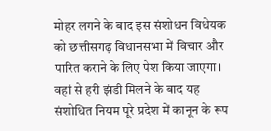मोहर लगने के बाद इस संशोधन विधेयक को छत्तीसगढ़ विधानसभा में विचार और पारित कराने के लिए पेश किया जाएगा। वहां से हरी झंडी मिलने के बाद यह संशोधित नियम पूरे प्रदेश में कानून के रूप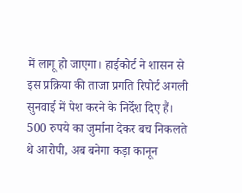में लागू हो जाएगा। हाईकोर्ट ने शासन से इस प्रक्रिया की ताजा प्रगति रिपोर्ट अगली सुनवाई में पेश करने के निर्देश दिए हैं।
500 रुपये का जुर्माना देकर बच निकलते थे आरोपी, अब बनेगा कड़ा कानून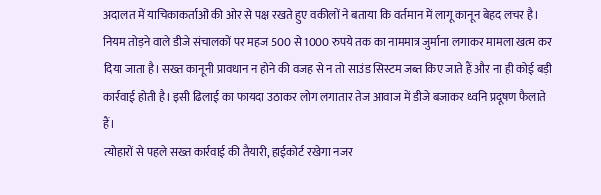अदालत में याचिकाकर्ताओं की ओर से पक्ष रखते हुए वकीलों ने बताया कि वर्तमान में लागू कानून बेहद लचर है। नियम तोड़ने वाले डीजे संचालकों पर महज 500 से 1000 रुपये तक का नाममात्र जुर्माना लगाकर मामला खत्म कर दिया जाता है। सख्त कानूनी प्रावधान न होने की वजह से न तो साउंड सिस्टम जब्त किए जाते हैं और ना ही कोई बड़ी कार्रवाई होती है। इसी ढिलाई का फायदा उठाकर लोग लगातार तेज आवाज में डीजे बजाकर ध्वनि प्रदूषण फैलाते हैं।
त्योहारों से पहले सख्त कार्रवाई की तैयारी, हाईकोर्ट रखेगा नजर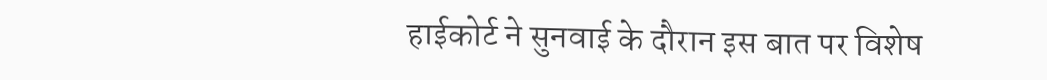हाईकोर्ट ने सुनवाई के दौरान इस बात पर विशेष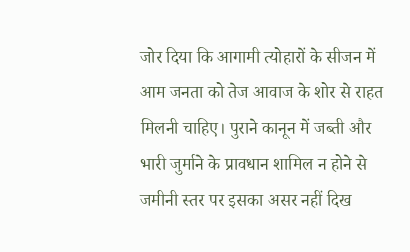जोर दिया कि आगामी त्योहारों के सीजन में आम जनता को तेज आवाज के शोर से राहत मिलनी चाहिए। पुराने कानून में जब्ती और भारी जुर्माने के प्रावधान शामिल न होने से जमीनी स्तर पर इसका असर नहीं दिख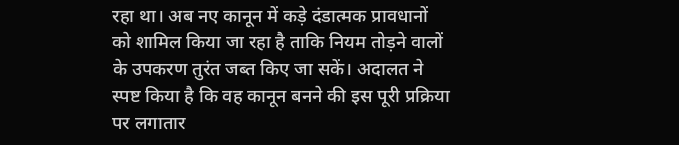रहा था। अब नए कानून में कड़े दंडात्मक प्रावधानों को शामिल किया जा रहा है ताकि नियम तोड़ने वालों के उपकरण तुरंत जब्त किए जा सकें। अदालत ने स्पष्ट किया है कि वह कानून बनने की इस पूरी प्रक्रिया पर लगातार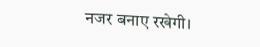नजर बनाए रखेगी।